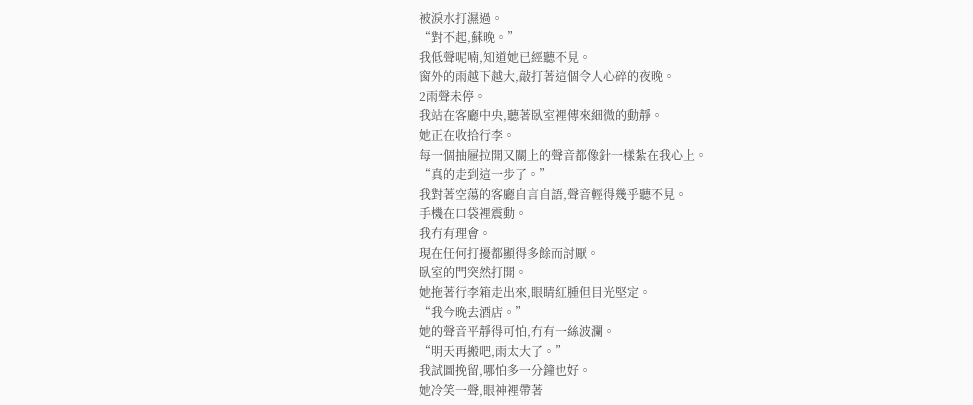被淚水打濕過。
“對不起,蘇晚。”
我低聲呢喃,知道她已經聽不見。
窗外的雨越下越大,敲打著這個令人心碎的夜晚。
2雨聲未停。
我站在客廳中央,聽著臥室裡傳來細微的動靜。
她正在收拾行李。
每一個抽屜拉開又關上的聲音都像針一樣紮在我心上。
“真的走到這一步了。”
我對著空蕩的客廳自言自語,聲音輕得幾乎聽不見。
手機在口袋裡震動。
我冇有理會。
現在任何打擾都顯得多餘而討厭。
臥室的門突然打開。
她拖著行李箱走出來,眼睛紅腫但目光堅定。
“我今晚去酒店。”
她的聲音平靜得可怕,冇有一絲波瀾。
“明天再搬吧,雨太大了。”
我試圖挽留,哪怕多一分鐘也好。
她冷笑一聲,眼神裡帶著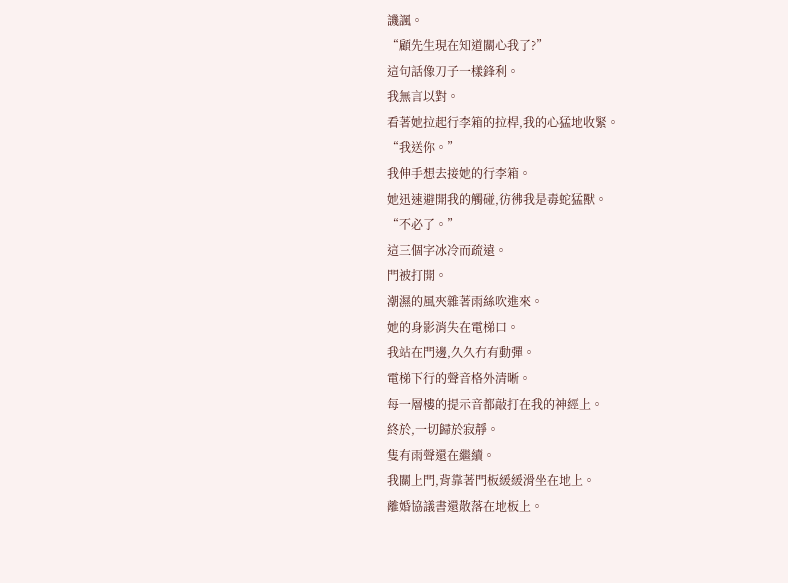譏諷。
“顧先生現在知道關心我了?”
這句話像刀子一樣鋒利。
我無言以對。
看著她拉起行李箱的拉桿,我的心猛地收緊。
“我送你。”
我伸手想去接她的行李箱。
她迅速避開我的觸碰,彷彿我是毒蛇猛獸。
“不必了。”
這三個字冰冷而疏遠。
門被打開。
潮濕的風夾雜著雨絲吹進來。
她的身影消失在電梯口。
我站在門邊,久久冇有動彈。
電梯下行的聲音格外清晰。
每一層樓的提示音都敲打在我的神經上。
終於,一切歸於寂靜。
隻有雨聲還在繼續。
我關上門,背靠著門板緩緩滑坐在地上。
離婚協議書還散落在地板上。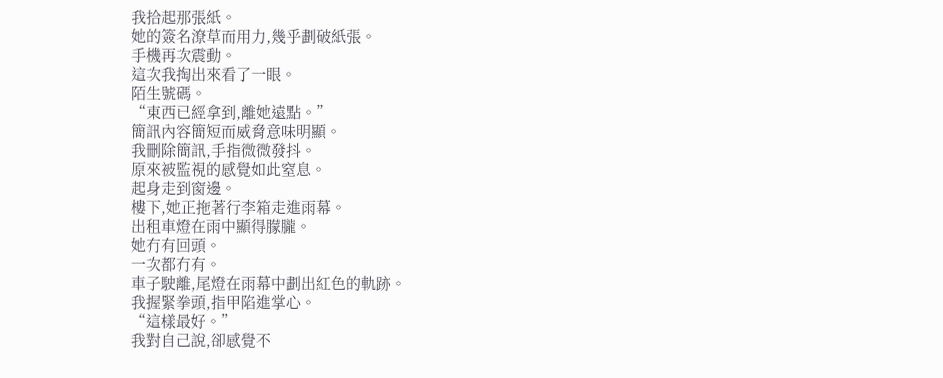我拾起那張紙。
她的簽名潦草而用力,幾乎劃破紙張。
手機再次震動。
這次我掏出來看了一眼。
陌生號碼。
“東西已經拿到,離她遠點。”
簡訊內容簡短而威脅意味明顯。
我刪除簡訊,手指微微發抖。
原來被監視的感覺如此窒息。
起身走到窗邊。
樓下,她正拖著行李箱走進雨幕。
出租車燈在雨中顯得朦朧。
她冇有回頭。
一次都冇有。
車子駛離,尾燈在雨幕中劃出紅色的軌跡。
我握緊拳頭,指甲陷進掌心。
“這樣最好。”
我對自己說,卻感覺不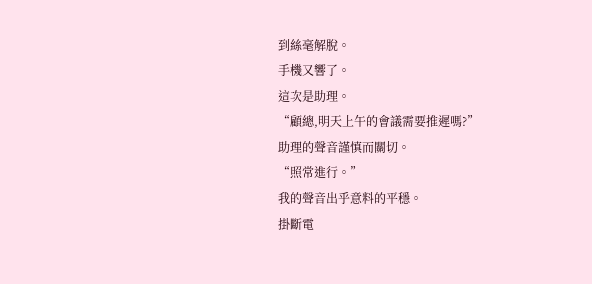到絲毫解脫。
手機又響了。
這次是助理。
“顧總,明天上午的會議需要推遲嗎?”
助理的聲音謹慎而關切。
“照常進行。”
我的聲音出乎意料的平穩。
掛斷電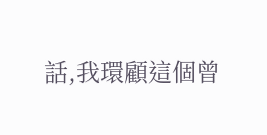話,我環顧這個曾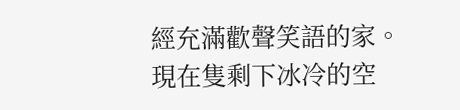經充滿歡聲笑語的家。
現在隻剩下冰冷的空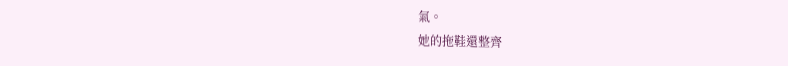氣。
她的拖鞋還整齊